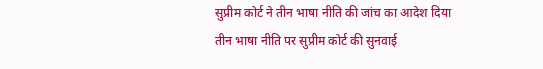सुप्रीम कोर्ट ने तीन भाषा नीति की जांच का आदेश दिया
तीन भाषा नीति पर सुप्रीम कोर्ट की सुनवाई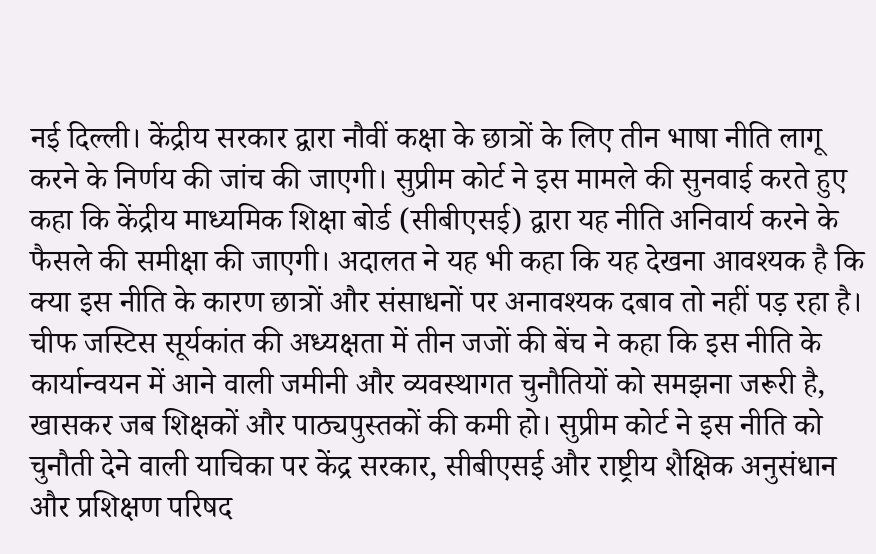नई दिल्ली। केंद्रीय सरकार द्वारा नौवीं कक्षा के छात्रों के लिए तीन भाषा नीति लागू करने के निर्णय की जांच की जाएगी। सुप्रीम कोर्ट ने इस मामले की सुनवाई करते हुए कहा कि केंद्रीय माध्यमिक शिक्षा बोर्ड (सीबीएसई) द्वारा यह नीति अनिवार्य करने के फैसले की समीक्षा की जाएगी। अदालत ने यह भी कहा कि यह देखना आवश्यक है कि क्या इस नीति के कारण छात्रों और संसाधनों पर अनावश्यक दबाव तो नहीं पड़ रहा है।
चीफ जस्टिस सूर्यकांत की अध्यक्षता में तीन जजों की बेंच ने कहा कि इस नीति के कार्यान्वयन में आने वाली जमीनी और व्यवस्थागत चुनौतियों को समझना जरूरी है, खासकर जब शिक्षकों और पाठ्यपुस्तकों की कमी हो। सुप्रीम कोर्ट ने इस नीति को चुनौती देने वाली याचिका पर केंद्र सरकार, सीबीएसई और राष्ट्रीय शैक्षिक अनुसंधान और प्रशिक्षण परिषद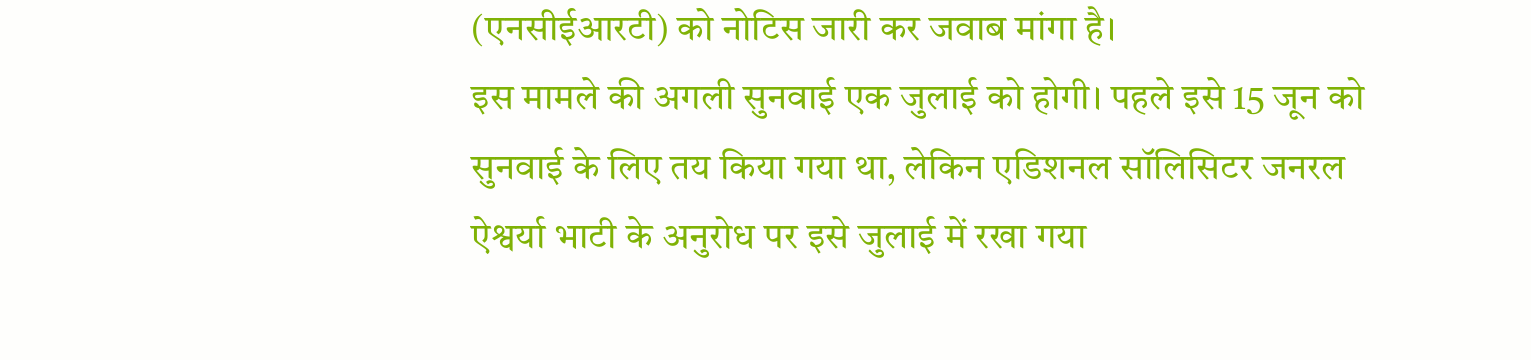(एनसीईआरटी) को नोटिस जारी कर जवाब मांगा है।
इस मामले की अगली सुनवाई एक जुलाई को होगी। पहले इसे 15 जून को सुनवाई के लिए तय किया गया था, लेकिन एडिशनल सॉलिसिटर जनरल ऐश्वर्या भाटी के अनुरोध पर इसे जुलाई में रखा गया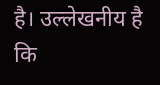है। उल्लेखनीय है कि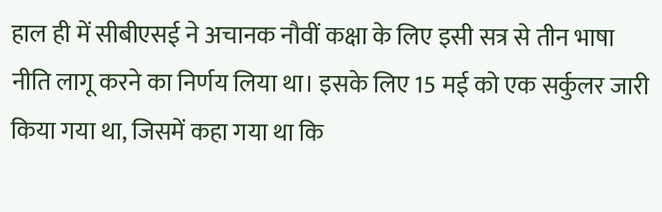हाल ही में सीबीएसई ने अचानक नौवीं कक्षा के लिए इसी सत्र से तीन भाषा नीति लागू करने का निर्णय लिया था। इसके लिए 15 मई को एक सर्कुलर जारी किया गया था, जिसमें कहा गया था कि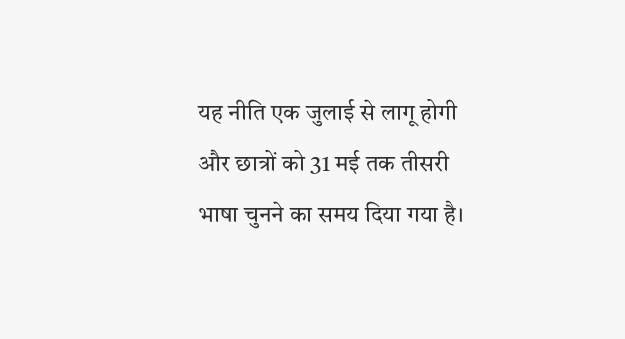यह नीति एक जुलाई से लागू होगी और छात्रों को 31 मई तक तीसरी भाषा चुनने का समय दिया गया है।